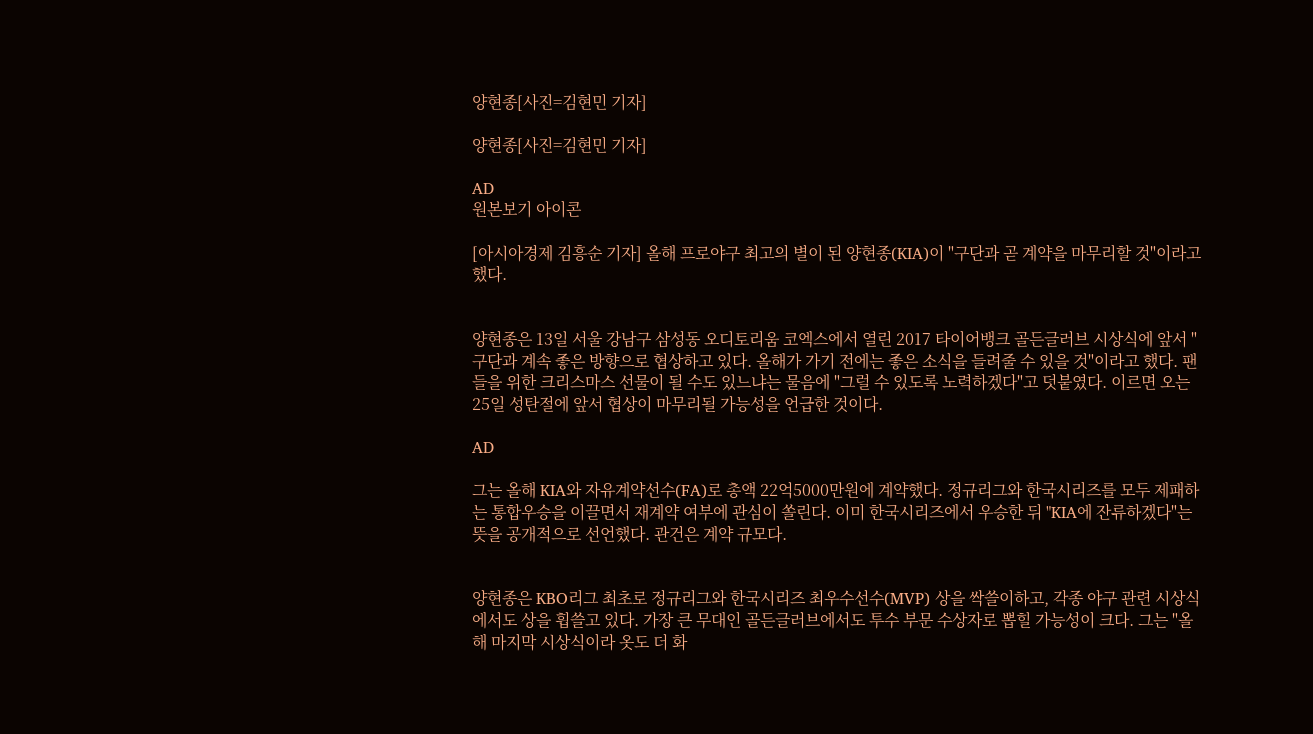양현종[사진=김현민 기자]

양현종[사진=김현민 기자]

AD
원본보기 아이콘

[아시아경제 김흥순 기자] 올해 프로야구 최고의 별이 된 양현종(KIA)이 "구단과 곧 계약을 마무리할 것"이라고 했다.


양현종은 13일 서울 강남구 삼성동 오디토리움 코엑스에서 열린 2017 타이어뱅크 골든글러브 시상식에 앞서 "구단과 계속 좋은 방향으로 협상하고 있다. 올해가 가기 전에는 좋은 소식을 들려줄 수 있을 것"이라고 했다. 팬들을 위한 크리스마스 선물이 될 수도 있느냐는 물음에 "그럴 수 있도록 노력하겠다"고 덧붙였다. 이르면 오는 25일 성탄절에 앞서 협상이 마무리될 가능성을 언급한 것이다.

AD

그는 올해 KIA와 자유계약선수(FA)로 총액 22억5000만원에 계약했다. 정규리그와 한국시리즈를 모두 제패하는 통합우승을 이끌면서 재계약 여부에 관심이 쏠린다. 이미 한국시리즈에서 우승한 뒤 "KIA에 잔류하겠다"는 뜻을 공개적으로 선언했다. 관건은 계약 규모다.


양현종은 KBO리그 최초로 정규리그와 한국시리즈 최우수선수(MVP) 상을 싹쓸이하고, 각종 야구 관련 시상식에서도 상을 휩쓸고 있다. 가장 큰 무대인 골든글러브에서도 투수 부문 수상자로 뽑힐 가능성이 크다. 그는 "올해 마지막 시상식이라 옷도 더 화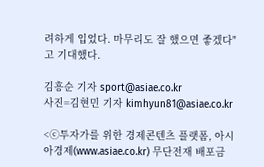려하게 입었다. 마무리도 잘 했으면 좋겠다"고 기대했다.

김흥순 기자 sport@asiae.co.kr
사진=김현민 기자 kimhyun81@asiae.co.kr

<ⓒ투자가를 위한 경제콘텐츠 플랫폼, 아시아경제(www.asiae.co.kr) 무단전재 배포금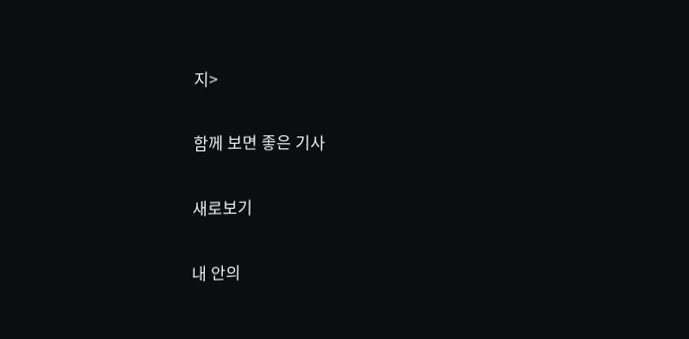지>

함께 보면 좋은 기사

새로보기

내 안의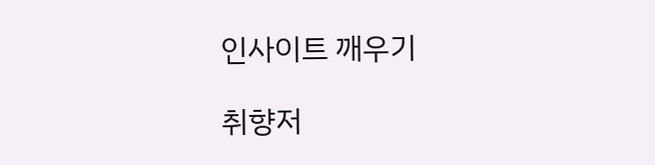인사이트 깨우기

취향저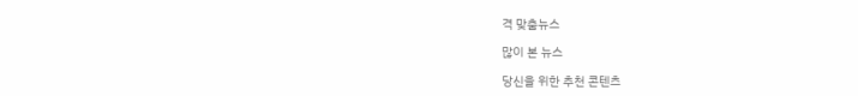격 맞춤뉴스

많이 본 뉴스

당신을 위한 추천 콘텐츠